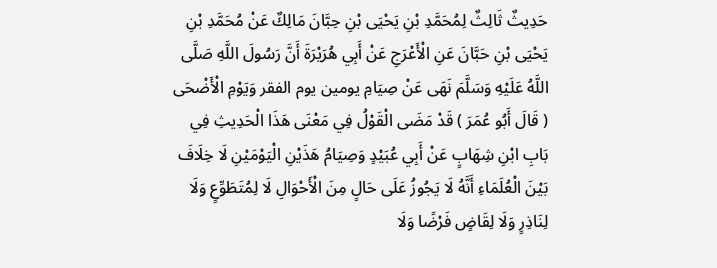حَدِيثٌ ثَالِثٌ لِمُحَمَّدِ بْنِ يَحْيَى بْنِ حِبَّانَ مَالِكٌ عَنْ مُحَمَّدِ بْنِ يَحْيَى بْنِ حَبَّانَ عَنِ الْأَعْرَجِ عَنْ أَبِي هُرَيْرَةَ أَنَّ رَسُولَ اللَّهِ صَلَّى اللَّهُ عَلَيْهِ وَسَلَّمَ نَهَى عَنْ صِيَامِ يومين يوم الفقر وَيَوْمِ الْأَضْحَى ( قَالَ أَبُو عُمَرَ ) قَدْ مَضَى الْقَوْلُ فِي مَعْنَى هَذَا الْحَدِيثِ فِي بَابِ ابْنِ شِهَابٍ عَنْ أَبِي عُبَيْدٍ وَصِيَامُ هَذَيْنِ الْيَوْمَيْنِ لَا خِلَافَ بَيْنَ الْعُلَمَاءِ أَنَّهُ لَا يَجُوزُ عَلَى حَالٍ مِنَ الْأَحْوَالِ لَا لِمُتَطَوِّعٍ وَلَا لِنَاذِرٍ وَلَا لِقَاضٍ فَرْضًا وَلَا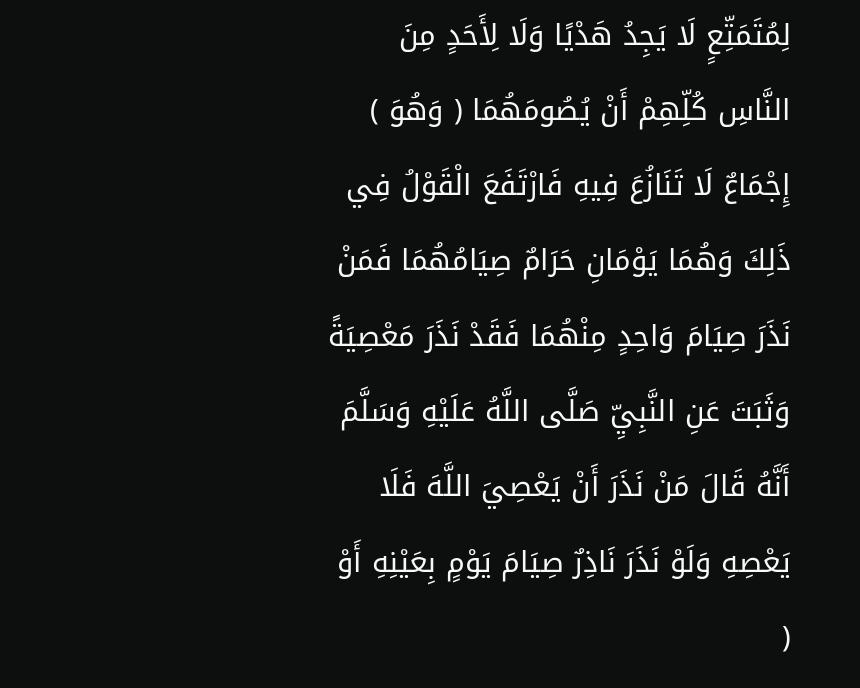لِمُتَمَتِّعٍ لَا يَجِدُ هَدْيًا وَلَا لِأَحَدٍ مِنَ النَّاسِ كُلِّهِمْ أَنْ يُصُومَهُمَا ( وَهُوَ ) إِجْمَاعٌ لَا تَنَازُعَ فِيهِ فَارْتَفَعَ الْقَوْلُ فِي ذَلِكَ وَهُمَا يَوْمَانِ حَرَامٌ صِيَامُهُمَا فَمَنْ نَذَرَ صِيَامَ وَاحِدٍ مِنْهُمَا فَقَدْ نَذَرَ مَعْصِيَةً وَثَبَتَ عَنِ النَّبِيِّ صَلَّى اللَّهُ عَلَيْهِ وَسَلَّمَ أَنَّهُ قَالَ مَنْ نَذَرَ أَنْ يَعْصِيَ اللَّهَ فَلَا يَعْصِهِ وَلَوْ نَذَرَ نَاذِرٌ صِيَامَ يَوْمٍ بِعَيْنِهِ أَوْ (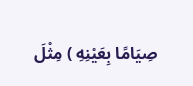صِيَامًا بِعَيْنِهِ ) مِثْلَ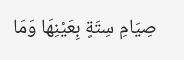صِيَامِ سِتَةٍ بِعَيْنِهَا وَمَا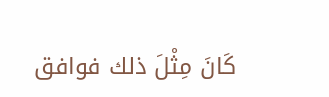كَانَ مِثْلَ ذلك فوافق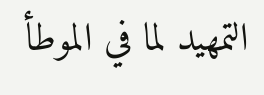التمهيد لما في الموطأ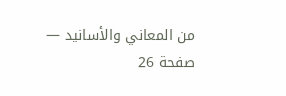من المعاني والأسانيد — صفحة 26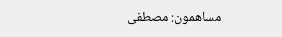مساهمون: مصطفى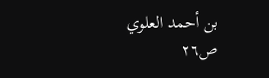بن أحمد العلوي
ص٢٦